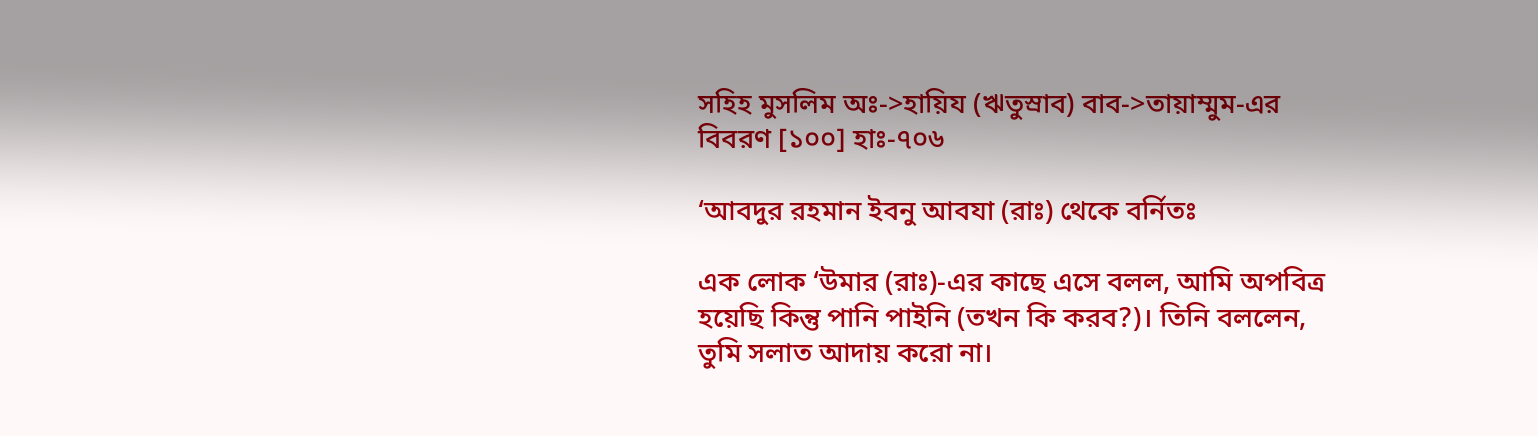সহিহ মুসলিম অঃ->হায়িয (ঋতুস্রাব) বাব->তায়াম্মুম-এর বিবরণ [১০০] হাঃ-৭০৬

‘আবদুর রহমান ইবনু আবযা (রাঃ) থেকে বর্নিতঃ

এক লোক ‘উমার (রাঃ)-এর কাছে এসে বলল, আমি অপবিত্র হয়েছি কিন্তু পানি পাইনি (তখন কি করব?)। তিনি বললেন, তুমি সলাত আদায় করো না।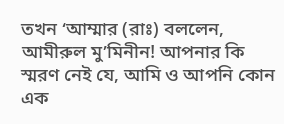তখন ‘আম্মার (রাঃ) বললেন, আমীরুল মু’মিনীন! আপনার কি স্মরণ নেই যে, আমি ও আপনি কোন এক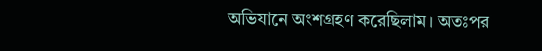অভিযানে অংশগ্রহণ করেছিলাম। অতঃপর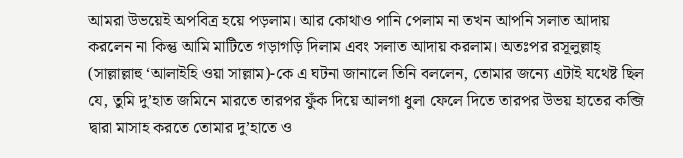আমরা উভয়েই অপবিত্র হয়ে পড়লাম। আর কোথাও পানি পেলাম না তখন আপনি সলাত আদায় করলেন না কিন্তু আমি মাটিতে গড়াগড়ি দিলাম এবং সলাত আদায় করলাম। অতঃপর রসূলুল্লাহ্‌ (সাল্লাল্লাহু ‘আলাইহি ওয়া সাল্লাম)-কে এ ঘটনা জানালে তিনি বললেন, তোমার জন্যে এটাই যথেষ্ট ছিল যে, তুমি দু’হাত জমিনে মারতে তারপর ফুঁক দিয়ে আলগা ধুলা ফেলে দিতে তারপর উভয় হাতের কব্জি দ্বারা মাসাহ করতে তোমার দু’হাতে ও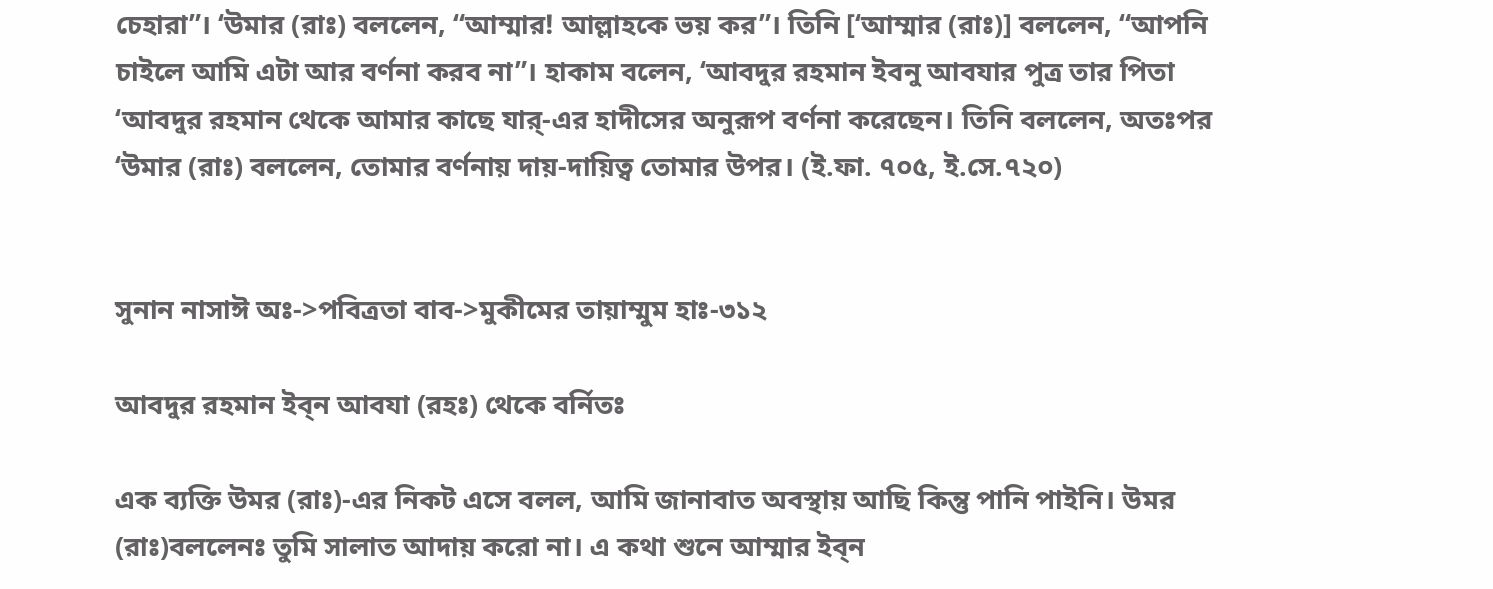চেহারা”। ‘উমার (রাঃ) বললেন, “আম্মার! আল্লাহকে ভয় কর”। তিনি [‘আম্মার (রাঃ)] বললেন, “আপনি চাইলে আমি এটা আর বর্ণনা করব না”। হাকাম বলেন, ‘আবদুর রহমান ইবনু আবযার পুত্র তার পিতা ‘আবদুর রহমান থেকে আমার কাছে যার্‌-এর হাদীসের অনুরূপ বর্ণনা করেছেন। তিনি বললেন, অতঃপর ‘উমার (রাঃ) বললেন, তোমার বর্ণনায় দায়-দায়িত্ব তোমার উপর। (ই.ফা. ৭০৫, ই.সে.৭২০)


সুনান নাসাঈ অঃ->পবিত্রতা বাব->মুকীমের তায়াম্মুম হাঃ-৩১২

আবদুর রহমান ইব্‌ন আবযা (রহঃ) থেকে বর্নিতঃ

এক ব্যক্তি উমর (রাঃ)-এর নিকট এসে বলল, আমি জানাবাত অবস্থায় আছি কিন্তু পানি পাইনি। উমর (রাঃ)বললেনঃ তুমি সালাত আদায় করো না। এ কথা শুনে আম্মার ইব্‌ন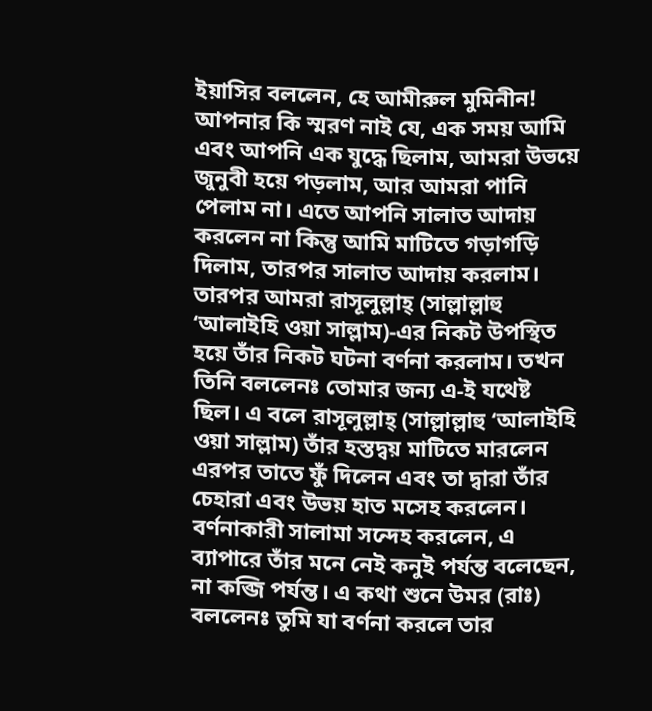ইয়াসির বললেন, হে আমীরুল মুমিনীন! আপনার কি স্মরণ নাই যে, এক সময় আমি এবং আপনি এক যুদ্ধে ছিলাম, আমরা উভয়ে জুনুবী হয়ে পড়লাম, আর আমরা পানি পেলাম না। এতে আপনি সালাত আদায় করলেন না কিন্তু আমি মাটিতে গড়াগড়ি দিলাম, তারপর সালাত আদায় করলাম। তারপর আমরা রাসূলুল্লাহ্ (সাল্লাল্লাহু ‘আলাইহি ওয়া সাল্লাম)-এর নিকট উপস্থিত হয়ে তাঁর নিকট ঘটনা বর্ণনা করলাম। তখন তিনি বললেনঃ তোমার জন্য এ-ই যথেষ্ট ছিল। এ বলে রাসূলুল্লাহ্ (সাল্লাল্লাহু ‘আলাইহি ওয়া সাল্লাম) তাঁর হস্তদ্বয় মাটিতে মারলেন এরপর তাতে ফুঁ দিলেন এবং তা দ্বারা তাঁর চেহারা এবং উভয় হাত মসেহ করলেন। বর্ণনাকারী সালামা সন্দেহ করলেন, এ ব্যাপারে তাঁর মনে নেই কনুই পর্যন্ত বলেছেন, না কব্জি পর্যন্ত। এ কথা শুনে উমর (রাঃ) বললেনঃ তুমি যা বর্ণনা করলে তার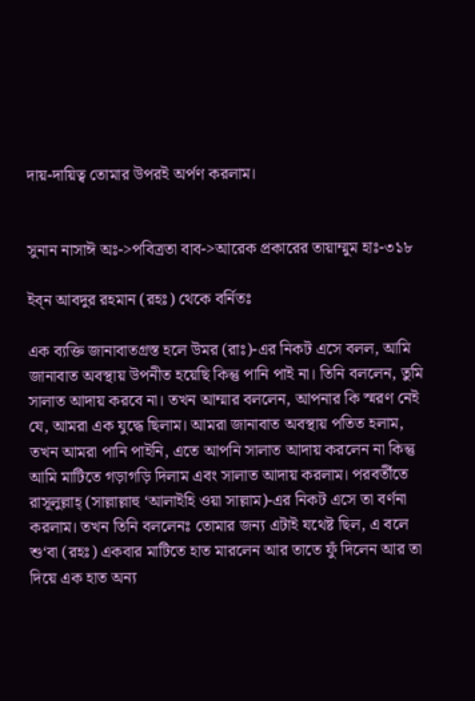দায়-দায়িত্ব তোমার উপরই অর্পণ করলাম।


সুনান নাসাঈ অঃ->পবিত্রতা বাব->আরেক প্রকারের তায়াম্মুম হাঃ-৩১৮

ইব্‌ন আবদুর রহমান (রহঃ) থেকে বর্নিতঃ

এক ব্যক্তি জানাবাতগ্রস্ত হলে উমর (রাঃ)-এর নিকট এসে বলল, আমি জানাবাত অবস্থায় উপনীত হয়েছি কিন্তু পানি পাই না। তিনি বললেন, তুমি সালাত আদায় করবে না। তখন আম্মার বললেন, আপনার কি স্মরণ নেই যে, আমরা এক যুদ্ধে ছিলাম। আমরা জানাবাত অবস্থায় পতিত হলাম, তখন আমরা পানি পাইনি, এতে আপনি সালাত আদায় করলেন না কিন্তু আমি মাটিতে গড়াগড়ি দিলাম এবং সালাত আদায় করলাম। পরবর্তীতে রাসূলুল্লাহ্ (সাল্লাল্লাহু ‘আলাইহি ওয়া সাল্লাম)-এর নিকট এসে তা বর্ণনা করলাম। তখন তিনি বললেনঃ তোমার জন্য এটাই যথেষ্ট ছিল, এ বলে শু‘বা (রহঃ) একবার মাটিতে হাত মারলেন আর তাতে ফুঁ দিলেন আর তা দিয়ে এক হাত অন্য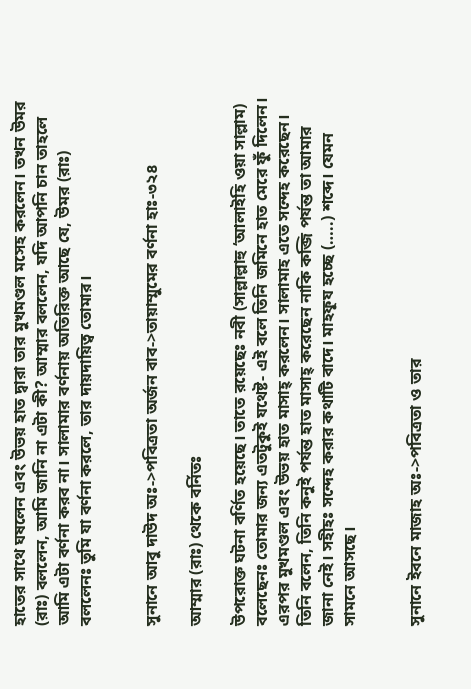হাতের সাথে ঘষলেন এবং উভয় হাত দ্বারা তার মুখমণ্ডল মসেহ করলেন। তখন উমর (রাঃ) বললেন, আমি জানি না এটা কী? আম্মার বললেন, যদি আপনি চান তাহলে আমি এটা বর্ণনা করব না। সালামার বর্ণনায় অতিরিক্ত আছে যে, উমর (রাঃ) বললেনঃ তুমি যা বর্ণনা করলে, তার দায়দায়িত্ব তোমার।


সুনানে আবু দাউদ অঃ->পবিত্রতা অর্জন বাব->তায়াম্মুমের বর্ণনা হাঃ-৩২৪

আম্মার (রাঃ) থেকে বর্নিতঃ

উপরোক্ত ঘটনা বর্ণিত হয়েছে। তাতে রয়েছেঃ নবী (সাল্লাল্লাহু ‘আলাইহি ওয়া সাল্লাম) বলেছেনঃ তোমার জন্য এতটুকুই যথেষ্ট- এই বলে তিনি জমিনে হাত মেরে ফুঁ দিলেন। এরপর মুখমণ্ডল এবং উভয় হাত মাসাহ্ করলেন। সালামাহ এতে সন্দেহ করেছেন। তিনি বলেন, তিনি কনুই পর্যন্ত হাত মাসাহ্ করেছেন নাকি কব্জি পর্যন্ত তা আমার জানা নেই। সহীহঃ সন্দেহ করার কথাটি বাদে। মাহফূয হচ্ছে (…..) শব্দে। যেমন সামনে আসছে।


সুনানে ইবনে মাজাহ অঃ->পবিত্রতা ও তার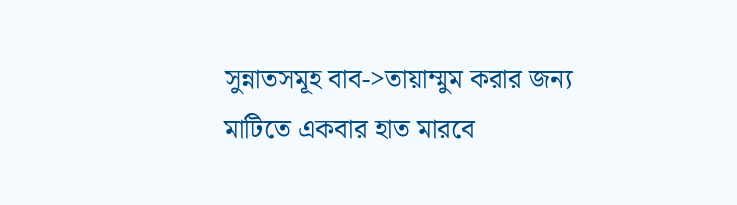সুন্নাতসমূহ বাব->তায়াম্মুম করার জন্য মাটিতে একবার হাত মারবে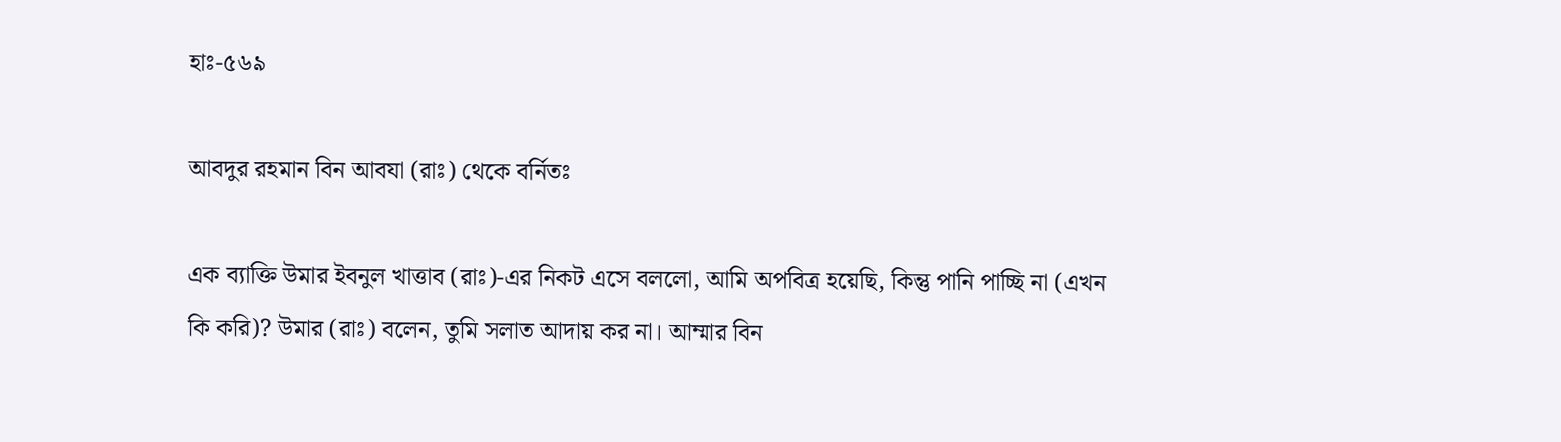হাঃ-৫৬৯

আবদুর রহমান বিন আবযা (রাঃ) থেকে বর্নিতঃ

এক ব্যাক্তি উমার ইবনুল খাত্তাব (রাঃ)-এর নিকট এসে বললো, আমি অপবিত্র হয়েছি, কিন্তু পানি পাচ্ছি না (এখন কি করি)? উমার (রাঃ) বলেন, তুমি সলাত আদায় কর না। আম্মার বিন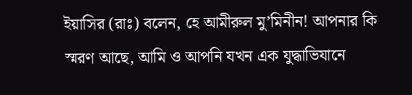ইয়াসির (রাঃ) বলেন, হে আমীরুল মু’মিনীন! আপনার কি স্মরণ আছে, আমি ও আপনি যখন এক যুদ্ধাভিযানে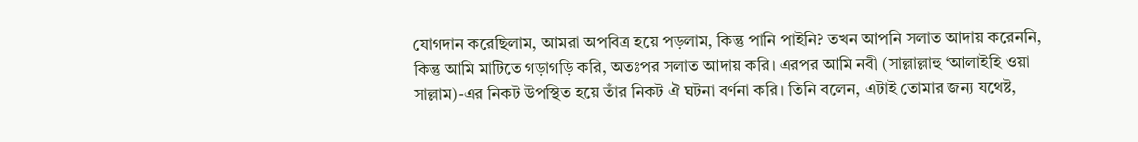যোগদান করেছিলাম, আমরা অপবিত্র হয়ে পড়লাম, কিন্তু পানি পাইনি? তখন আপনি সলাত আদায় করেননি, কিন্তু আমি মাটিতে গড়াগড়ি করি, অতঃপর সলাত আদায় করি। এরপর আমি নবী (সাল্লাল্লাহু ‘আলাইহি ওয়া সাল্লাম)-এর নিকট উপস্থিত হয়ে তাঁর নিকট ঐ ঘটনা বর্ণনা করি। তিনি বলেন, এটাই তোমার জন্য যথেষ্ট,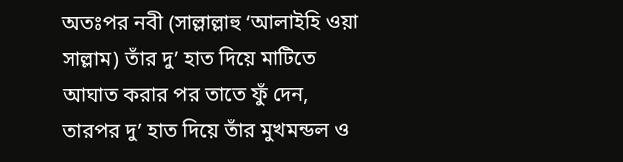অতঃপর নবী (সাল্লাল্লাহু ‘আলাইহি ওয়া সাল্লাম) তাঁর দু’ হাত দিয়ে মাটিতে আঘাত করার পর তাতে ফুঁ দেন, তারপর দু’ হাত দিয়ে তাঁর মুখমন্ডল ও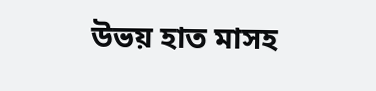উভয় হাত মাসহ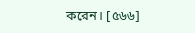করেন। [৫৬৬]